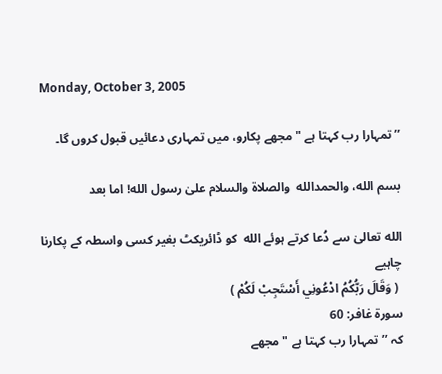Monday, October 3, 2005

’’تمہارا رب کہتا ہے "مجھے پکارو، میں تمہاری دعائیں قبول کروں گا۔

بسم الله، والحمدالله  والصلاۃ والسلام علیٰ رسول الله! اما بعد

الله تعالیٰ سے دُعا کرتے ہوئے الله  کو ڈائریکٹ بغیر کسی واسطہ کے پکارنا چاہیے
 ( وَقَالَ رَبُّكُمُ ادْعُونِي أَسْتَجِبْ لَكُمْ )
سورة غافر: 60
کہ ’’تمہارا رب کہتا ہے "مجھے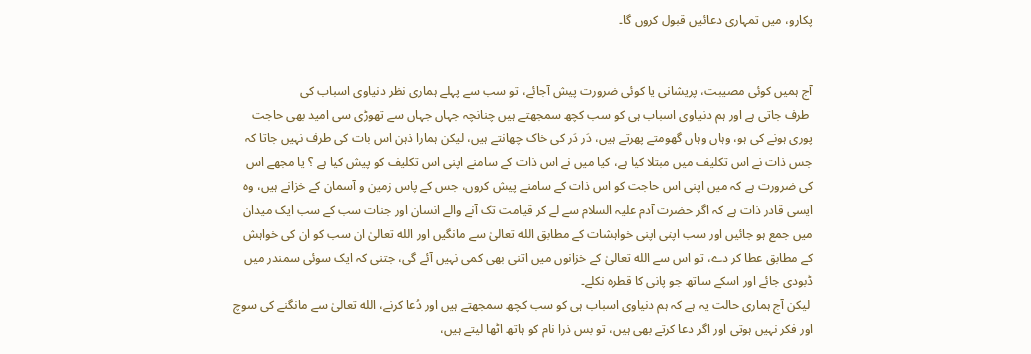پکارو، میں تمہاری دعائیں قبول کروں گا۔


آج ہمیں کوئی مصیبت، پریشانی یا کوئی ضرورت پیش آجائے، تو سب سے پہلے ہماری نظر دنیاوی اسباب کی
 طرف جاتی ہے اور ہم دنیاوی اسباب ہی کو سب کچھ سمجھتے ہیں چنانچہ جہاں جہاں سے تھوڑی سی امید بھی حاجت پوری ہونے کی ہو، وہاں وہاں گھومتے پھرتے ہیں، دَر دَر کی خاک چھانتے ہیں، لیکن ہمارا ذہن اس بات کی طرف نہیں جاتا کہ جس ذات نے اس تکلیف میں مبتلا کیا ہے، کیا میں نے اس ذات کے سامنے اپنی اس تکلیف کو پیش کیا ہے ؟ یا مجھے اس کی ضرورت ہے کہ میں اپنی اس حاجت کو اس ذات کے سامنے پیش کروں، جس کے پاس زمین و آسمان کے خزانے ہیں، وہ ایسی قادر ذات ہے کہ اگر حضرت آدم علیہ السلام سے لے کر قیامت تک آنے والے انسان اور جنات سب کے سب ایک میدان میں جمع ہو جائیں اور سب اپنی اپنی خواہشات کے مطابق الله تعالیٰ سے مانگیں اور الله تعالیٰ ان سب کو ان کی خواہش کے مطابق عطا کر دے، تو اس سے الله تعالیٰ کے خزانوں میں اتنی بھی کمی نہیں آئے گی، جتنی کہ ایک سوئی سمندر میں ڈبودی جائے اور اسکے ساتھ جو پانی کا قطرہ نکلے۔
 لیکن آج ہماری حالت یہ ہے کہ ہم دنیاوی اسباب ہی کو سب کچھ سمجھتے ہیں اور دُعا کرنے، الله تعالیٰ سے مانگنے کی سوچ اور فکر نہیں ہوتی اور اگر دعا کرتے بھی ہیں، تو بس ذرا نام کو ہاتھ اٹھا لیتے ہیں،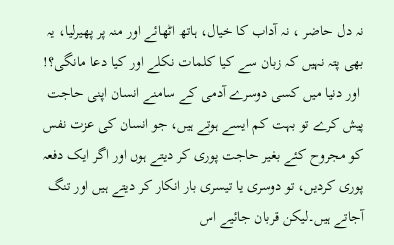نہ دل حاضر ، نہ آداب کا خیال، ہاتھ اٹھائے اور منہ پر پھیرلیا، یہ بھی پتہ نہیں کہ زبان سے کیا کلمات نکلے اور کیا دعا مانگی؟!
 اور دنیا میں کسی دوسرے آدمی کے سامنے انسان اپنی حاجت پیش کرے تو بہت کم ایسے ہوتے ہیں، جو انسان کی عزت نفس کو مجروح کئے بغیر حاجت پوری کر دیتے ہوں اور اگر ایک دفعہ پوری کردیں، تو دوسری یا تیسری بار انکار کر دیتے ہیں اور تنگ آجاتے ہیں۔لیکن قربان جائیے اس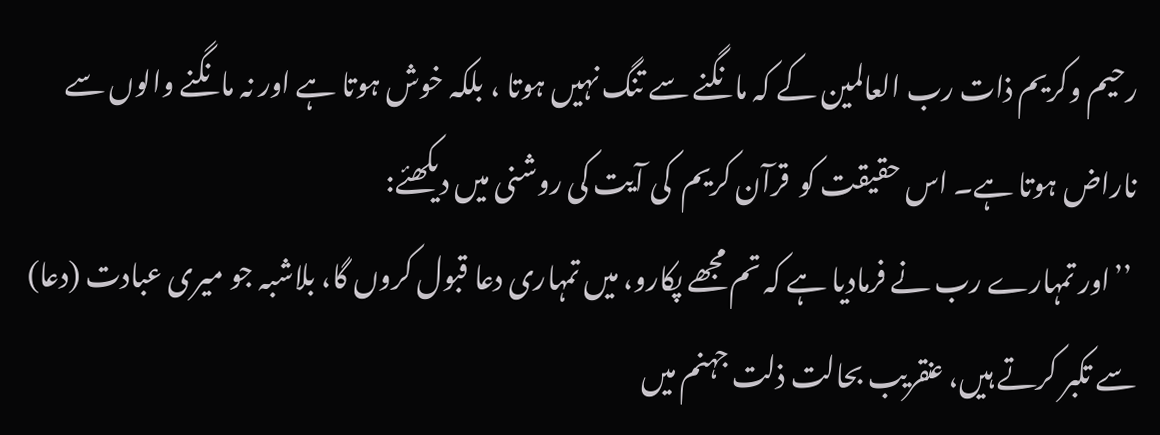رحیم وکریم ذات رب العالمین کے کہ مانگنے سے تنگ نہیں ہوتا ، بلکہ خوش ہوتا ہے اور نہ مانگنے والوں سے ناراض ہوتا ہے۔ اس حقیقت کو  قرآن کریم  کی آیت کی روشنی میں دیکھئے:
 ’’اور تمہارے رب نے فرمادیا ہے کہ تم مجھے پکارو، میں تمہاری دعا قبول کروں گا، بلاشبہ جو میری عبادت (دعا) سے تکبر کرتے ہیں، عنقریب بحالت ذلت جہنم میں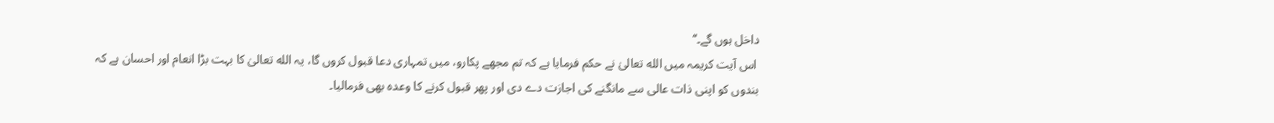داخل ہوں گے۔‘‘
 اس آیت کریمہ میں الله تعالیٰ نے حکم فرمایا ہے کہ تم مجھے پکارو، میں تمہاری دعا قبول کروں گا، یہ الله تعالیٰ کا بہت بڑا انعام اور احسان ہے کہ بندوں کو اپنی ذات عالی سے مانگنے کی اجازت دے دی اور پھر قبول کرنے کا وعدہ بھی فرمالیا۔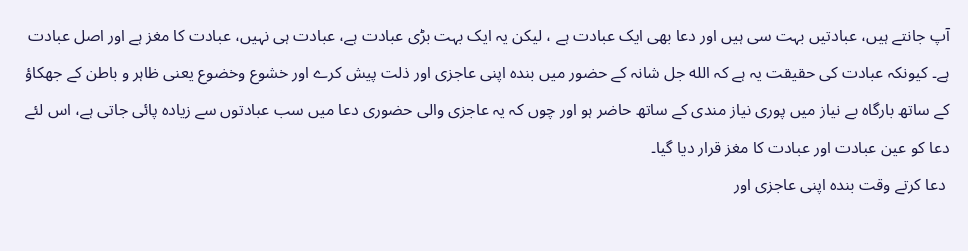آپ جانتے ہیں، عبادتیں بہت سی ہیں اور دعا بھی ایک عبادت ہے ، لیکن یہ ایک بہت بڑی عبادت ہے، عبادت ہی نہیں، عبادت کا مغز ہے اور اصل عبادت ہے۔ کیونکہ عبادت کی حقیقت یہ ہے کہ الله جل شانہ کے حضور میں بندہ اپنی عاجزی اور ذلت پیش کرے اور خشوع وخضوع یعنی ظاہر و باطن کے جھکاؤ کے ساتھ بارگاہ بے نیاز میں پوری نیاز مندی کے ساتھ حاضر ہو اور چوں کہ یہ عاجزی والی حضوری دعا میں سب عبادتوں سے زیادہ پائی جاتی ہے، اس لئے دعا کو عین عبادت اور عبادت کا مغز قرار دیا گیا۔
 دعا کرتے وقت بندہ اپنی عاجزی اور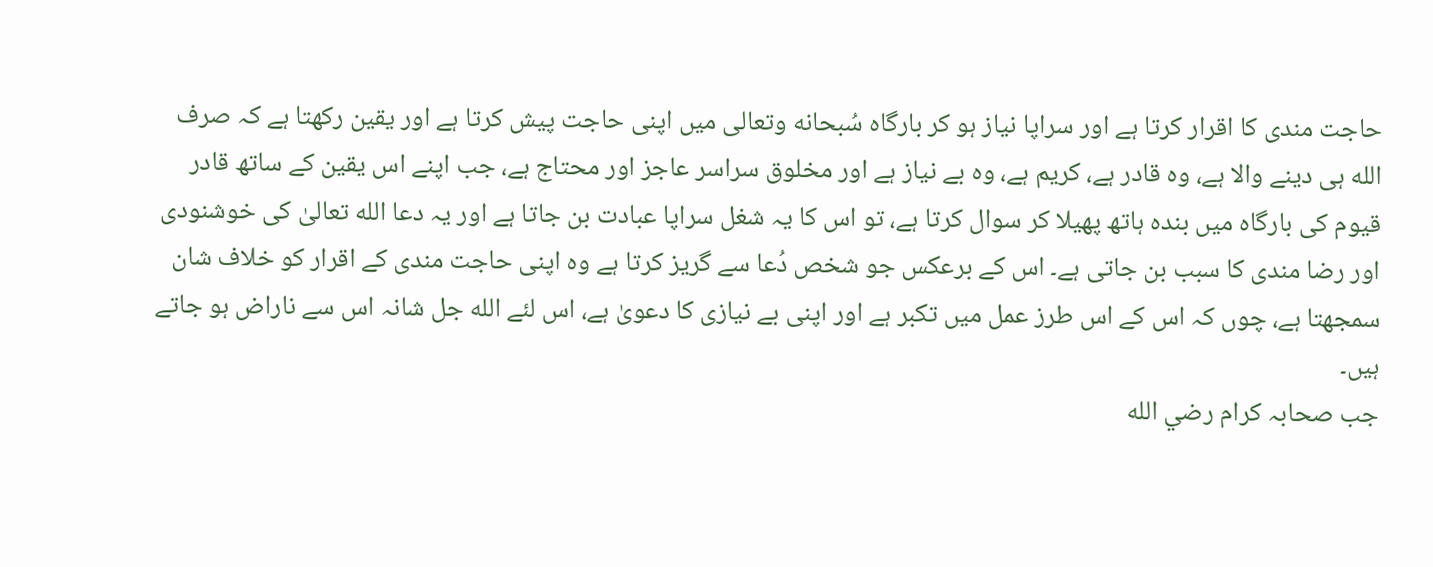حاجت مندی کا اقرار کرتا ہے اور سراپا نیاز ہو کر بارگاہ سُبحانه وتعالى میں اپنی حاجت پیش کرتا ہے اور یقین رکھتا ہے کہ صرف الله ہی دینے والا ہے، وہ قادر ہے، کریم ہے، وہ بے نیاز ہے اور مخلوق سراسر عاجز اور محتاج ہے، جب اپنے اس یقین کے ساتھ قادر قیوم کی بارگاہ میں بندہ ہاتھ پھیلا کر سوال کرتا ہے، تو اس کا یہ شغل سراپا عبادت بن جاتا ہے اور یہ دعا الله تعالیٰ کی خوشنودی اور رضا مندی کا سبب بن جاتی ہے۔ اس کے برعکس جو شخص دُعا سے گریز کرتا ہے وہ اپنی حاجت مندی کے اقرار کو خلاف شان سمجھتا ہے، چوں کہ اس کے اس طرز عمل میں تکبر ہے اور اپنی بے نیازی کا دعویٰ ہے، اس لئے الله جل شانہ اس سے ناراض ہو جاتے ہیں۔
جب صحابہ کرام رضي الله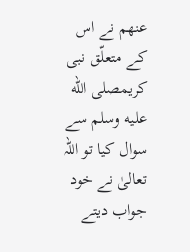عنهم نے اس کے متعلّق نبی کریمصلى الله عليه وسلم سے سوال کیا تو اللہ تعالیٰ نے خود جواب دیتے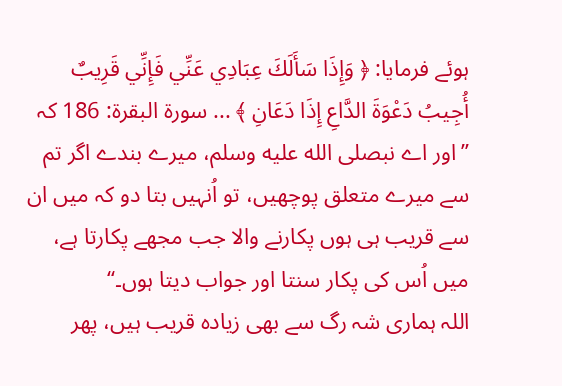ہوئے فرمایا: ﴿ وَإِذَا سَأَلَكَ عِبَادِي عَنِّي فَإِنِّي قَرِيبٌ أُجِيبُ دَعْوَةَ الدَّاعِ إِذَا دَعَانِ ﴾ ... سورة البقرة: 186 کہ ’’اور اے نبصلى الله عليه وسلم، میرے بندے اگر تم سے میرے متعلق پوچھیں، تو اُنہیں بتا دو کہ میں ان سے قریب ہی ہوں پکارنے والا جب مجھے پکارتا ہے، میں اُس کی پکار سنتا اور جواب دیتا ہوں۔‘‘
اللہ ہماری شہ رگ سے بھی زیادہ قریب ہیں، پھر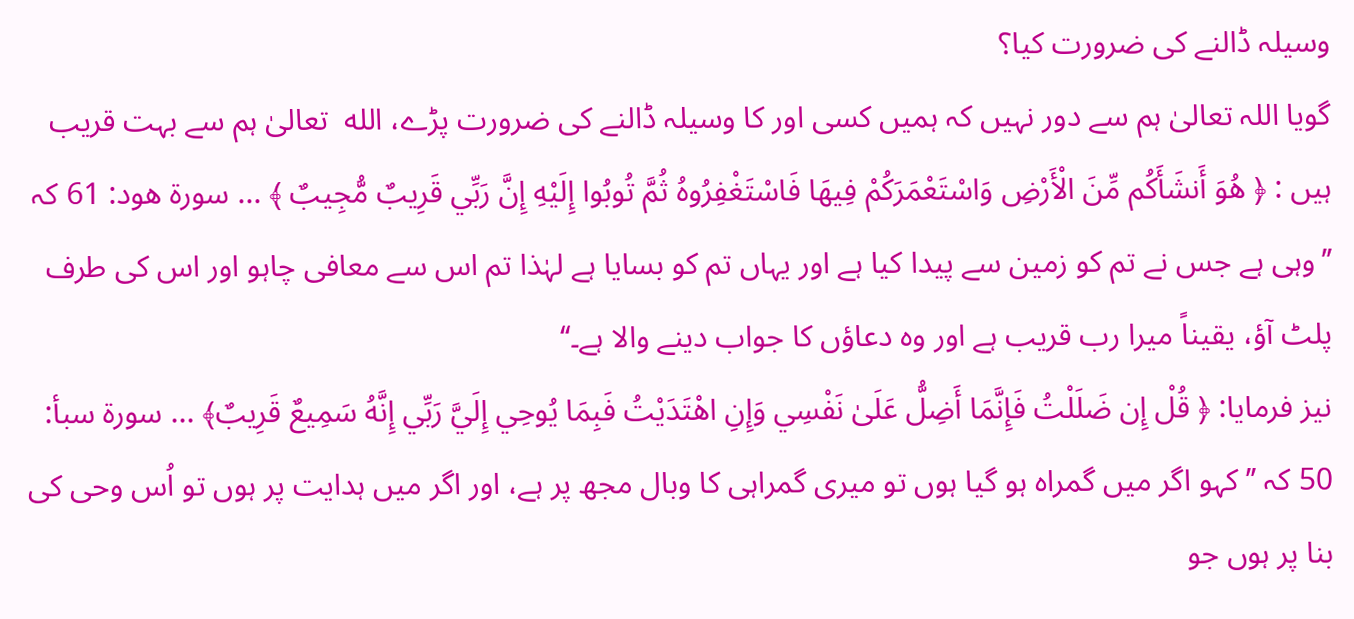وسیلہ ڈالنے کی ضرورت كيا؟
گویا اللہ تعالیٰ ہم سے دور نہیں کہ ہمیں کسی اور کا وسیلہ ڈالنے کی ضرورت پڑے، الله  تعالیٰ ہم سے بہت قریب ہیں : ﴿ هُوَ أَنشَأَكُم مِّنَ الْأَرْضِ وَاسْتَعْمَرَكُمْ فِيهَا فَاسْتَغْفِرُوهُ ثُمَّ تُوبُوا إِلَيْهِ إِنَّ رَبِّي قَرِيبٌ مُّجِيبٌ ﴾ ... سورة هود: 61 کہ ’’وہی ہے جس نے تم کو زمین سے پیدا کیا ہے اور یہاں تم کو بسایا ہے لہٰذا تم اس سے معافی چاہو اور اس کی طرف پلٹ آؤ، یقیناً میرا رب قریب ہے اور وہ دعاؤں کا جواب دینے والا ہے۔‘‘
نیز فرمایا: ﴿ قُلْ إِن ضَلَلْتُ فَإِنَّمَا أَضِلُّ عَلَىٰ نَفْسِي وَإِنِ اهْتَدَيْتُ فَبِمَا يُوحِي إِلَيَّ رَبِّي إِنَّهُ سَمِيعٌ قَرِيبٌ﴾ ... سورة سبأ: 50 کہ ’’کہو اگر میں گمراہ ہو گیا ہوں تو میری گمراہی کا وبال مجھ پر ہے، اور اگر میں ہدایت پر ہوں تو اُس وحی کی بنا پر ہوں جو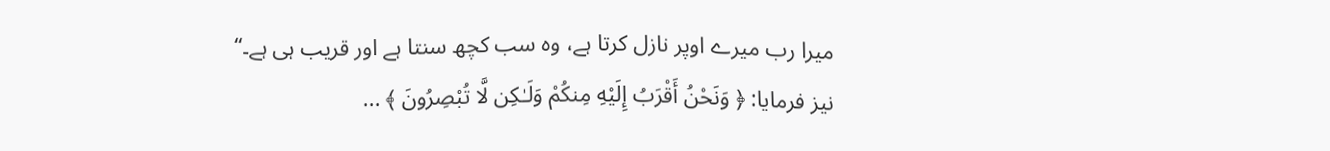میرا رب میرے اوپر نازل کرتا ہے، وہ سب کچھ سنتا ہے اور قریب ہی ہے۔‘‘
نیز فرمایا: ﴿ وَنَحْنُ أَقْرَبُ إِلَيْهِ مِنكُمْ وَلَـٰكِن لَّا تُبْصِرُونَ ﴾ ...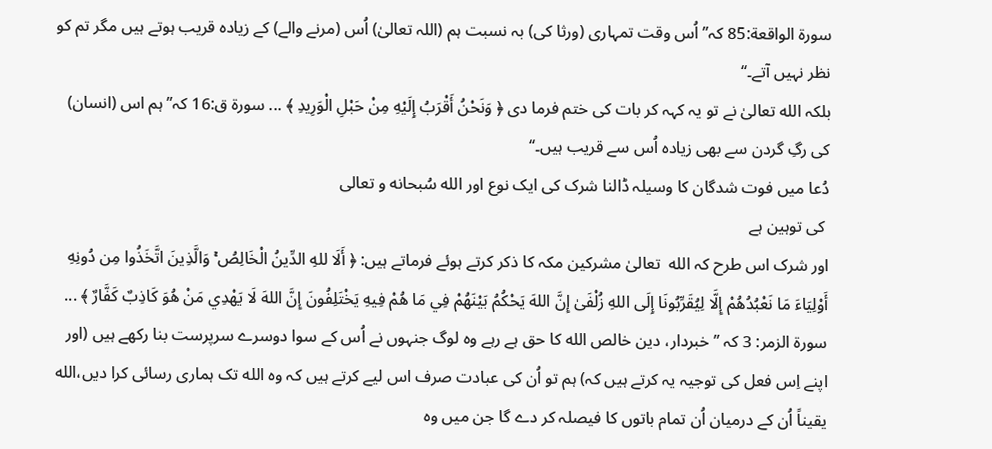سورة الواقعة:85 کہ’’اُس وقت تمہاری (ورثا کی) بہ نسبت ہم (اللہ تعالیٰ) اُس (مرنے والے) کے زیادہ قریب ہوتے ہیں مگر تم کو نظر نہیں آتے۔‘‘
بلکہ الله تعالیٰ نے تو یہ کہہ کر بات کی ختم فرما دی ﴿ وَنَحْنُ أَقْرَبُ إِلَيْهِ مِنْ حَبْلِ الْوَرِيدِ ﴾ ... سورة ق:16 کہ’’ہم اس (انسان) کی رگِ گردن سے بھی زیادہ اُس سے قریب ہیں۔‘‘
دُعا میں فوت شدگان کا وسیلہ ڈالنا شرک کی ایک نوع اور الله سُبحانه و تعالى
 کی توہین ہے
اور شرک اس طرح کہ الله  تعالیٰ مشرکین مکہ کا ذکر کرتے ہوئے فرماتے ہیں: ﴿ أَلَا للهِ الدِّينُ الْخَالِصُ ۚ وَالَّذِينَ اتَّخَذُوا مِن دُونِهِ أَوْلِيَاءَ مَا نَعْبُدُهُمْ إِلَّا لِيُقَرِّبُونَا إِلَى اللهِ زُلْفَىٰ إِنَّ اللهَ يَحْكُمُ بَيْنَهُمْ فِي مَا هُمْ فِيهِ يَخْتَلِفُونَ إِنَّ اللهَ لَا يَهْدِي مَنْ هُوَ كَاذِبٌ كَفَّارٌ ﴾ ... سورة الزمر: 3 کہ ’’خبردار، دین خالص الله کا حق ہے رہے وہ لوگ جنہوں نے اُس کے سوا دوسرے سرپرست بنا رکھے ہیں (اور اپنے اِس فعل کی توجیہ یہ کرتے ہیں کہ) ہم تو اُن کی عبادت صرف اس لیے کرتے ہیں کہ وہ الله تک ہماری رسائی کرا دیں،الله یقیناً اُن کے درمیان اُن تمام باتوں کا فیصلہ کر دے گا جن میں وہ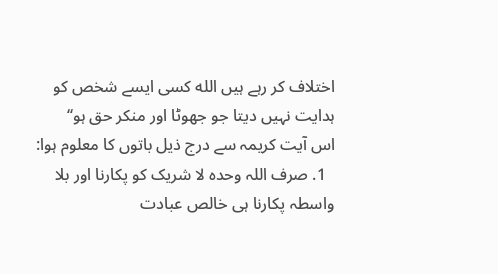اختلاف کر رہے ہیں الله کسی ایسے شخص کو ہدایت نہیں دیتا جو جھوٹا اور منکر حق ہو‘‘
اس آیت کریمہ سے درج ذیل باتوں کا معلوم ہوا:
  1. صرف اللہ وحدہ لا شریک کو پکارنا اور بلا واسطہ پکارنا ہی خالص عبادت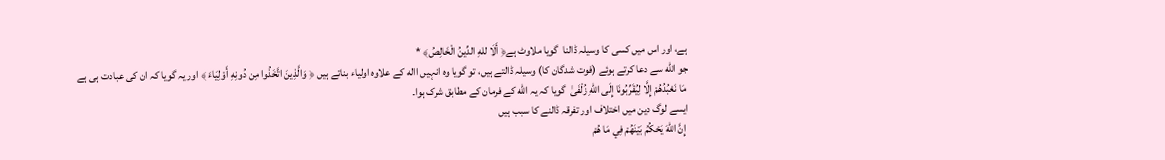ہے، اور اس میں کسی کا وسیلہ ڈالنا  گویا ملاوٹ ہے﴿ أَلَا للهِ الدِّينُ الْخَالِصُ﴾ *
جو الله سے دعا کرتے ہوئے (فوت شدگان کا) وسیلہ ڈالتے ہیں، تو گویا وہ انہیں االه کے علاوہ اولیاء بناتے ہیں ﴿ وَالَّذِينَ اتَّخَذُوا مِن دُونِهِ أَوْلِيَاءَ ﴾ اور یہ گویا کہ ان کی عبادت ہی ہے
 مَا نَعْبُدُهُمْ إِلَّا لِيُقَرِّبُونَا إِلَى اللهِ زُلْفَىٰ  گویا کہ یہ الله کے فرمان کے مطابق شرک ہوا۔
ایسے لوگ دین میں اختلاف اور تفرقہ ڈالنے کا سبب ہیں
 إِنَّ اللهَ يَحْكُمُ بَيْنَهُمْ فِي مَا هُمْ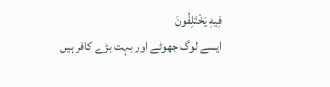فِيهِ يَخْتَلِفُونَ
ایسے لوگ جھوٹے اور بہت بڑے کافر ہیں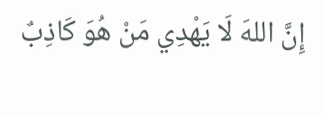إِنَّ اللهَ لَا يَهْدِي مَنْ هُوَ كَاذِبٌ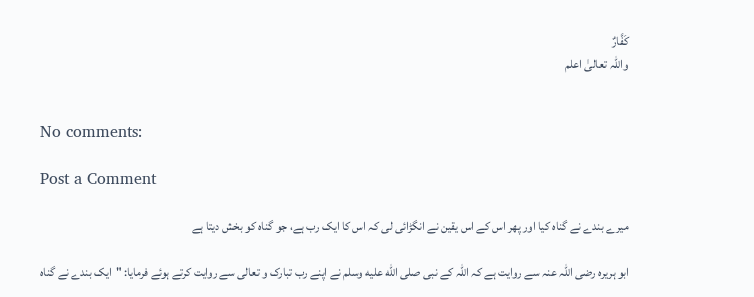كَفَّارٌ
واللہ تعالیٰ اعلم


No comments:

Post a Comment

میرے بندے نے گناہ کیا اور پھر اس کے اس یقین نے انگڑائی لی کہ اس کا ایک رب ہے، جو گناہ کو بخش دیتا ہے

ابو ہریرہ رضی اللہ عنہ سے روایت ہے کہ اللہ کے نبی صلى الله عليه وسلم نے اپنے رب تبارک و تعالی سے روایت کرتے ہوئے فرمایا: "ایک بندے نے گناہ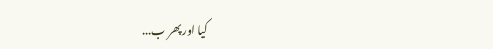کیا اور پھر ب...